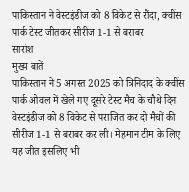पाकिस्तान ने वेस्टइंडीज को 8 विकेट से रौंदा, क्वींस पार्क टेस्ट जीतकर सीरीज 1-1 से बराबर
सारांश
मुख्य बातें
पाकिस्तान ने 5 अगस्त 2025 को त्रिनिदाद के क्वींस पार्क ओवल में खेले गए दूसरे टेस्ट मैच के चौथे दिन वेस्टइंडीज को 8 विकेट से पराजित कर दो मैचों की सीरीज 1-1 से बराबर कर ली। मेहमान टीम के लिए यह जीत इसलिए भी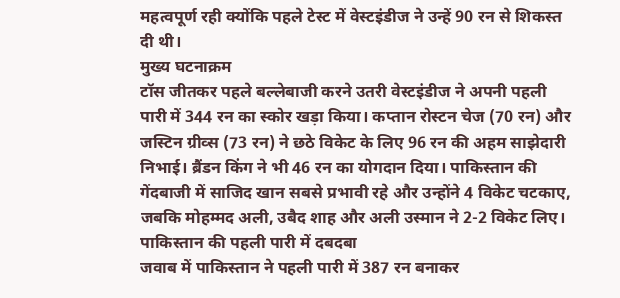महत्वपूर्ण रही क्योंकि पहले टेस्ट में वेस्टइंडीज ने उन्हें 90 रन से शिकस्त दी थी।
मुख्य घटनाक्रम
टॉस जीतकर पहले बल्लेबाजी करने उतरी वेस्टइंडीज ने अपनी पहली पारी में 344 रन का स्कोर खड़ा किया। कप्तान रोस्टन चेज (70 रन) और जस्टिन ग्रीव्स (73 रन) ने छठे विकेट के लिए 96 रन की अहम साझेदारी निभाई। ब्रैंडन किंग ने भी 46 रन का योगदान दिया। पाकिस्तान की गेंदबाजी में साजिद खान सबसे प्रभावी रहे और उन्होंने 4 विकेट चटकाए, जबकि मोहम्मद अली, उबैद शाह और अली उस्मान ने 2-2 विकेट लिए।
पाकिस्तान की पहली पारी में दबदबा
जवाब में पाकिस्तान ने पहली पारी में 387 रन बनाकर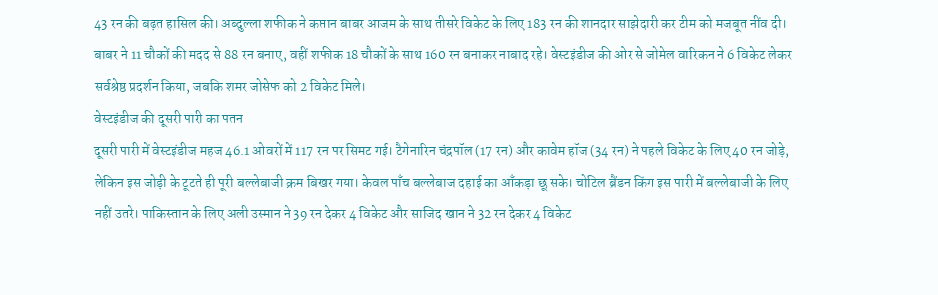43 रन की बढ़त हासिल की। अब्दुल्ला शफीक ने कप्तान बाबर आजम के साथ तीसरे विकेट के लिए 183 रन की शानदार साझेदारी कर टीम को मजबूत नींव दी। बाबर ने 11 चौकों की मदद से 88 रन बनाए, वहीं शफीक 18 चौकों के साथ 160 रन बनाकर नाबाद रहे। वेस्टइंडीज की ओर से जोमेल वारिकन ने 6 विकेट लेकर सर्वश्रेष्ठ प्रदर्शन किया, जबकि शमर जोसेफ को 2 विकेट मिले।
वेस्टइंडीज की दूसरी पारी का पतन
दूसरी पारी में वेस्टइंडीज महज 46.1 ओवरों में 117 रन पर सिमट गई। टैगेनारिन चंद्रपॉल (17 रन) और कावेम हॉज (34 रन) ने पहले विकेट के लिए 40 रन जोड़े, लेकिन इस जोड़ी के टूटते ही पूरी बल्लेबाजी क्रम बिखर गया। केवल पाँच बल्लेबाज दहाई का आँकड़ा छू सके। चोटिल ब्रैंडन किंग इस पारी में बल्लेबाजी के लिए नहीं उतरे। पाकिस्तान के लिए अली उस्मान ने 39 रन देकर 4 विकेट और साजिद खान ने 32 रन देकर 4 विकेट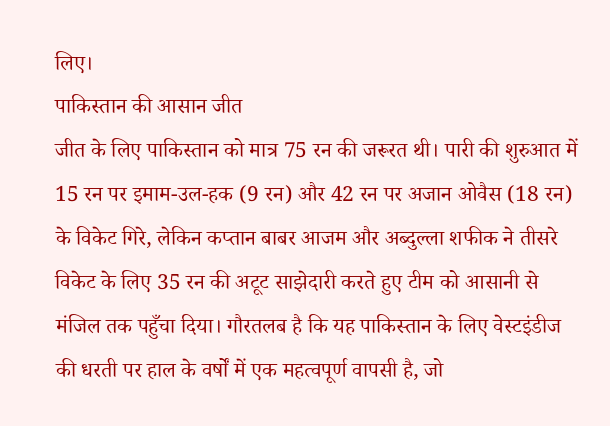लिए।
पाकिस्तान की आसान जीत
जीत के लिए पाकिस्तान को मात्र 75 रन की जरूरत थी। पारी की शुरुआत में 15 रन पर इमाम-उल-हक (9 रन) और 42 रन पर अजान ओवैस (18 रन) के विकेट गिरे, लेकिन कप्तान बाबर आजम और अब्दुल्ला शफीक ने तीसरे विकेट के लिए 35 रन की अटूट साझेदारी करते हुए टीम को आसानी से मंजिल तक पहुँचा दिया। गौरतलब है कि यह पाकिस्तान के लिए वेस्टइंडीज की धरती पर हाल के वर्षों में एक महत्वपूर्ण वापसी है, जो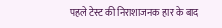पहले टेस्ट की निराशाजनक हार के बाद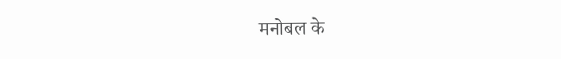मनोबल के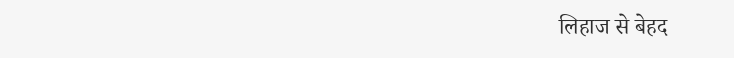लिहाज से बेहद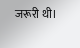जरूरी थी।